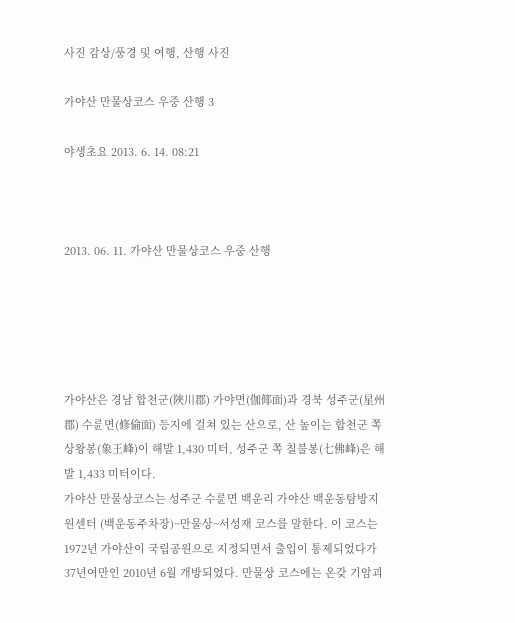사진 감상/풍경 및 여행, 산행 사진

가야산 만물상코스 우중 산행 3

야생초요 2013. 6. 14. 08:21



2013. 06. 11. 가야산 만물상코스 우중 산행





가야산은 경남 합천군(陜川郡) 가야면(伽倻面)과 경북 성주군(星州郡) 수륜면(修倫面) 등지에 걸쳐 있는 산으로, 산 높이는 합천군 쪽 상왕봉(象王峰)이 해발 1,430 미터, 성주군 쪽 칠불봉(七佛峰)은 해발 1,433 미터이다.
가야산 만물상코스는 성주군 수륜면 백운리 가야산 백운동탐방지원센터 (백운동주차장)~만물상~서성재 코스를 말한다. 이 코스는 1972년 가야산이 국립공원으로 지정되면서 출입이 통제되었다가 37년여만인 2010년 6월 개방되었다. 만물상 코스에는 온갖 기암괴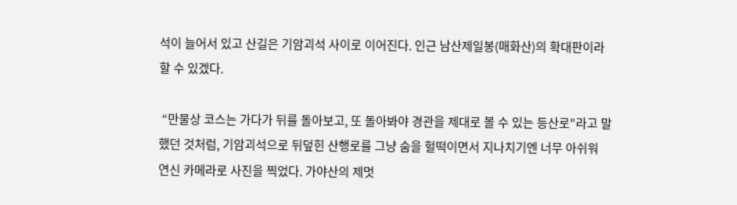석이 늘어서 있고 산길은 기암괴석 사이로 이어진다. 인근 남산제일봉(매화산)의 확대판이라 할 수 있겠다.

 “만물상 코스는 가다가 뒤를 돌아보고, 또 돌아봐야 경관을 제대로 볼 수 있는 등산로"라고 말했던 것처럼, 기암괴석으로 뒤덮힌 산행로를 그냥 숨을 헐떡이면서 지나치기엔 너무 아쉬워 연신 카메라로 사진을 찍었다. 가야산의 제멋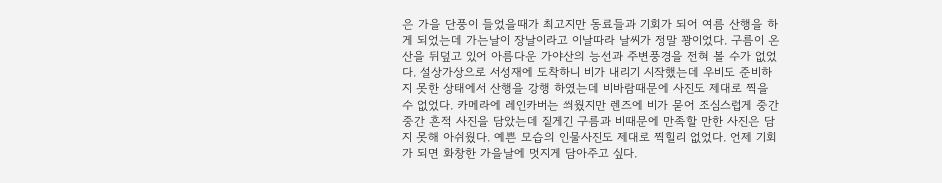은 가을 단풍이 들었을때가 최고지만 동료들과 기회가 되어 여름 산행을 하게 되었는데 가는날이 장날이라고 이날따라 날씨가 정말 꽝이었다. 구름이 온 산을 뒤덮고 있어 아름다운 가야산의 능선과 주변풍경을 전혀 볼 수가 없었다. 설상가상으로 서성재에 도착하니 비가 내리기 시작했는데 우비도 준비하지 못한 상태에서 산행을 강행 하였는데 비바람때문에 사진도 제대로 찍을 수 없었다. 카메라에 레인카버는 씌웠지만 렌즈에 비가 묻어 조심스럽게 중간 중간 흔적 사진을 담았는데 짙게긴 구름과 비때문에 만족할 만한 사진은 담지 못해 아쉬웠다. 예쁜 모습의 인물사진도 제대로 찍힐리 없었다. 언제 기회가 되면 화창한 가을날에 멋지게 담아주고 싶다.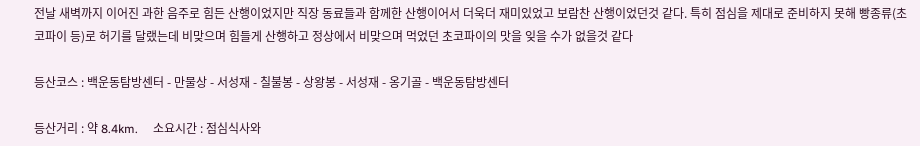전날 새벽까지 이어진 과한 음주로 힘든 산행이었지만 직장 동료들과 함께한 산행이어서 더욱더 재미있었고 보람찬 산행이었던것 같다. 특히 점심을 제대로 준비하지 못해 빵종류(초코파이 등)로 허기를 달랬는데 비맞으며 힘들게 산행하고 정상에서 비맞으며 먹었던 초코파이의 맛을 잊을 수가 없을것 같다

등산코스 : 백운동탐방센터 - 만물상 - 서성재 - 칠불봉 - 상왕봉 - 서성재 - 옹기골 - 백운동탐방센터

등산거리 : 약 8.4km.     소요시간 : 점심식사와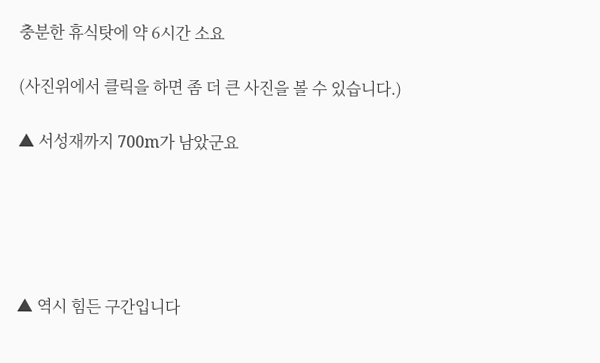충분한 휴식탓에 약 6시간 소요

(사진위에서 클릭을 하면 좀 더 큰 사진을 볼 수 있습니다.)

▲ 서성재까지 700m가 남았군요





▲ 역시 힘든 구간입니다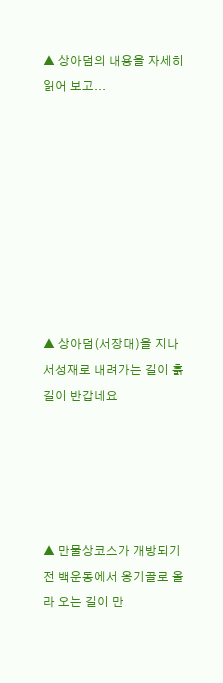▲ 상아덤의 내용을 자세히 읽어 보고...









▲ 상아덤(서장대)을 지나 서성재로 내려가는 길이 흙길이 반갑네요





▲ 만물상코스가 개방되기전 백운동에서 옹기골로 올라 오는 길이 만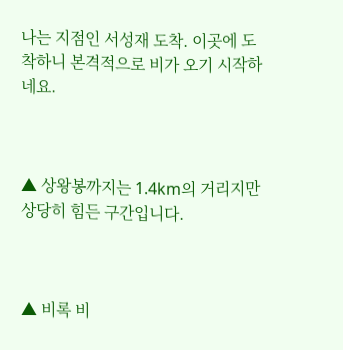나는 지점인 서성재 도착. 이곳에 도착하니 본격적으로 비가 오기 시작하네요.



▲ 상왕봉까지는 1.4km의 거리지만 상당히 힘든 구간입니다.



▲ 비록 비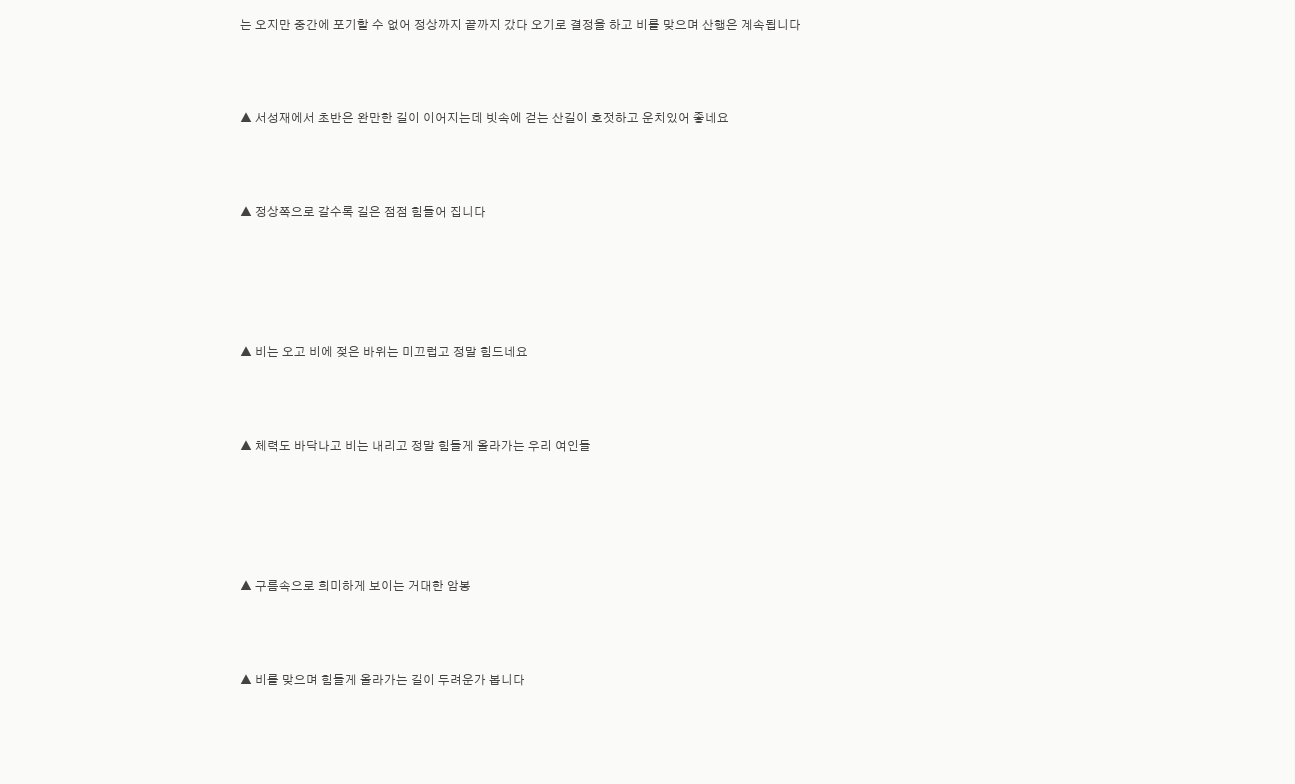는 오지만 중간에 포기할 수 없어 정상까지 끝까지 갔다 오기로 결정을 하고 비를 맞으며 산행은 계속됩니다



▲ 서성재에서 초반은 완만한 길이 이어지는데 빗속에 걷는 산길이 호젓하고 운치있어 좋네요



▲ 정상쪽으로 갈수록 길은 점점 힘들어 집니다





▲ 비는 오고 비에 젖은 바위는 미끄럽고 정말 힘드네요



▲ 체력도 바닥나고 비는 내리고 정말 힘들게 올라가는 우리 여인들





▲ 구름속으로 희미하게 보이는 거대한 암봉



▲ 비를 맞으며 힘들게 올라가는 길이 두려운가 봅니다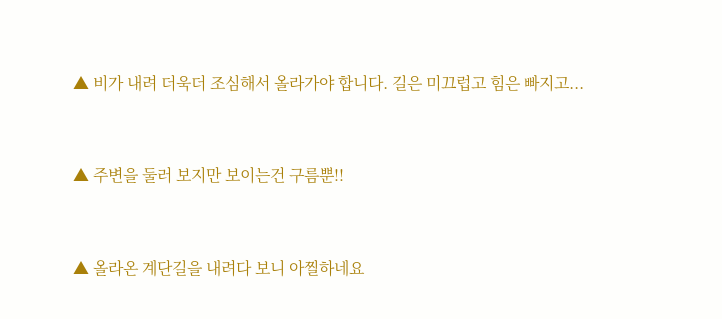▲ 비가 내려 더욱더 조심해서 올라가야 합니다. 길은 미끄럽고 힘은 빠지고...



▲ 주변을 둘러 보지만 보이는건 구름뿐!!



▲ 올라온 계단길을 내려다 보니 아찔하네요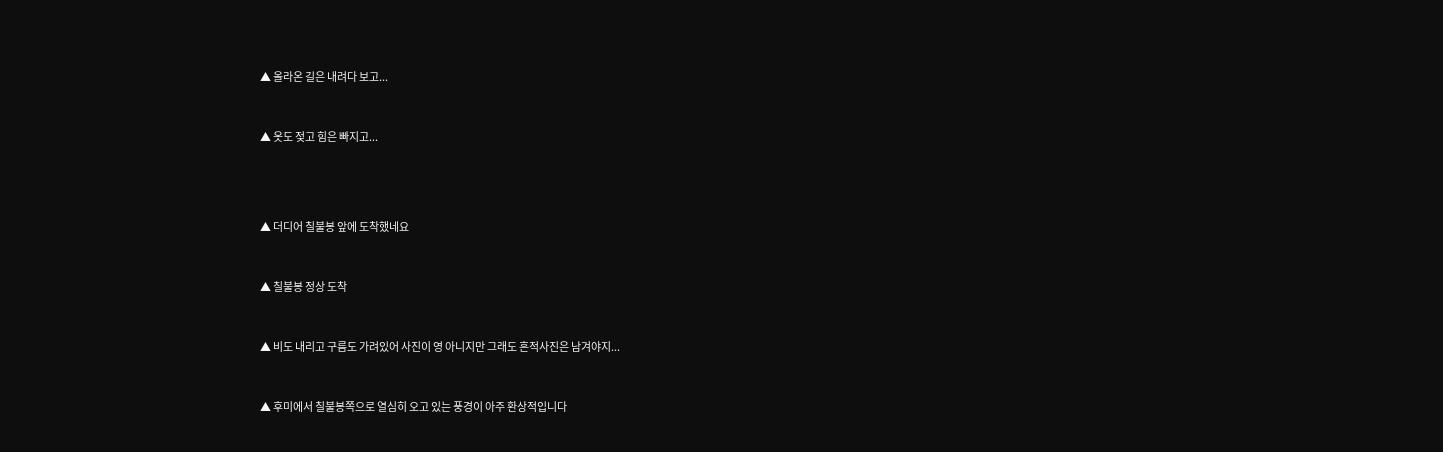▲ 올라온 길은 내려다 보고...



▲ 옷도 젖고 힘은 빠지고...





▲ 더디어 칠불봉 앞에 도착했네요



▲ 칠불봉 정상 도착



▲ 비도 내리고 구름도 가려있어 사진이 영 아니지만 그래도 흔적사진은 남겨야지...



▲ 후미에서 칠불봉쪽으로 열심히 오고 있는 풍경이 아주 환상적입니다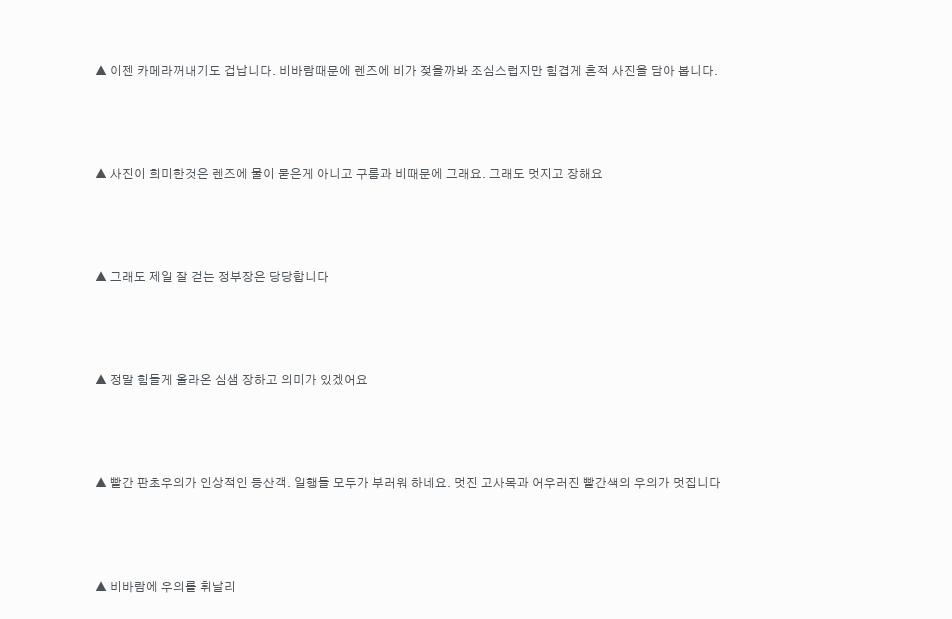▲ 이젠 카메라꺼내기도 겁납니다. 비바람때문에 렌즈에 비가 젖을까봐 조심스럽지만 힘겹게 흔적 사진을 담아 봅니다.



▲ 사진이 희미한것은 렌즈에 물이 묻은게 아니고 구름과 비때문에 그래요. 그래도 멋지고 장해요



▲ 그래도 제일 잘 걷는 정부장은 당당합니다



▲ 정말 힘들게 올라온 심샘 장하고 의미가 있겠어요



▲ 빨간 판초우의가 인상적인 등산객. 일행들 모두가 부러워 하네요. 멋진 고사목과 어우러진 빨간색의 우의가 멋집니다



▲ 비바람에 우의를 휘날리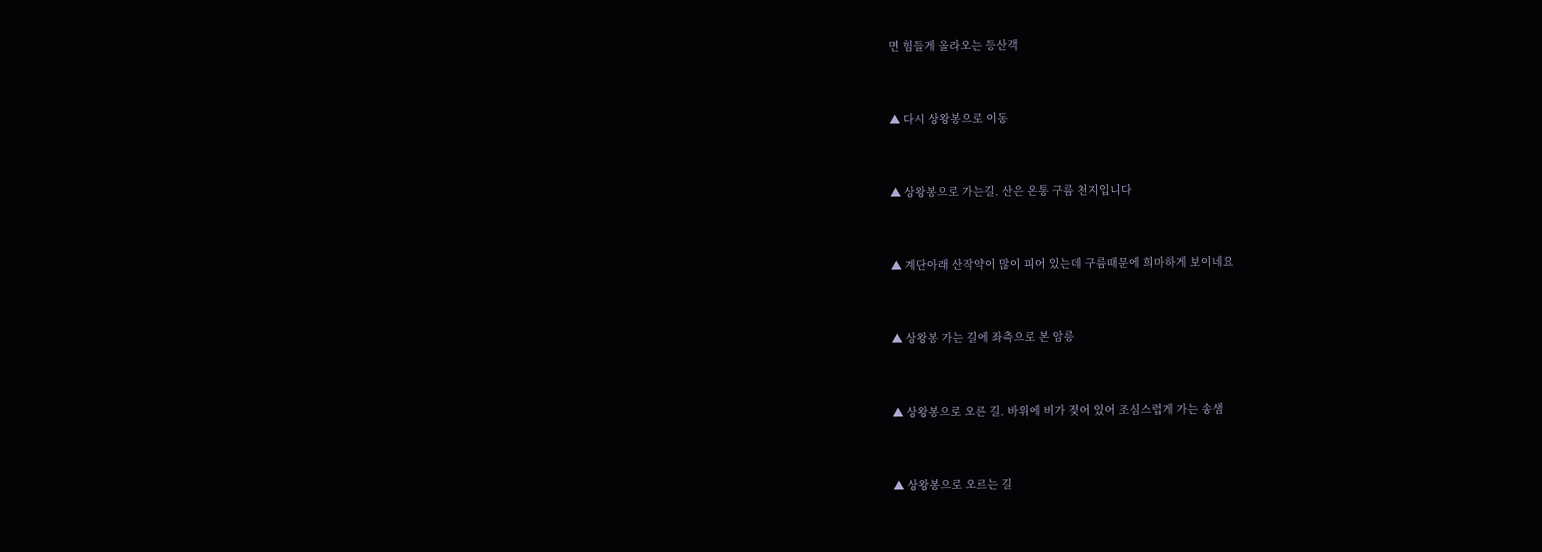면 힘들게 올라오는 등산객



▲ 다시 상왕봉으로 이동



▲ 상왕봉으로 가는길. 산은 온통 구름 천지입니다



▲ 계단아래 산작약이 많이 피어 있는데 구름때문에 희마하게 보이네요



▲ 상왕봉 가는 길에 좌측으로 본 암릉



▲ 상왕봉으로 오른 길. 바위에 비가 젖어 있어 조심스럽게 가는 송샘



▲ 상왕봉으로 오르는 길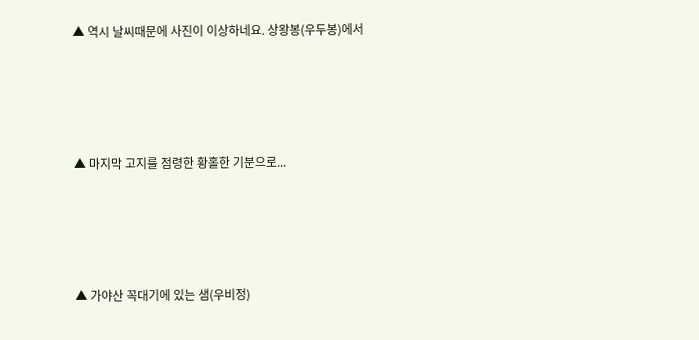▲ 역시 날씨때문에 사진이 이상하네요. 상왕봉(우두봉)에서





▲ 마지막 고지를 점령한 황홀한 기분으로...





▲ 가야산 꼭대기에 있는 샘(우비정)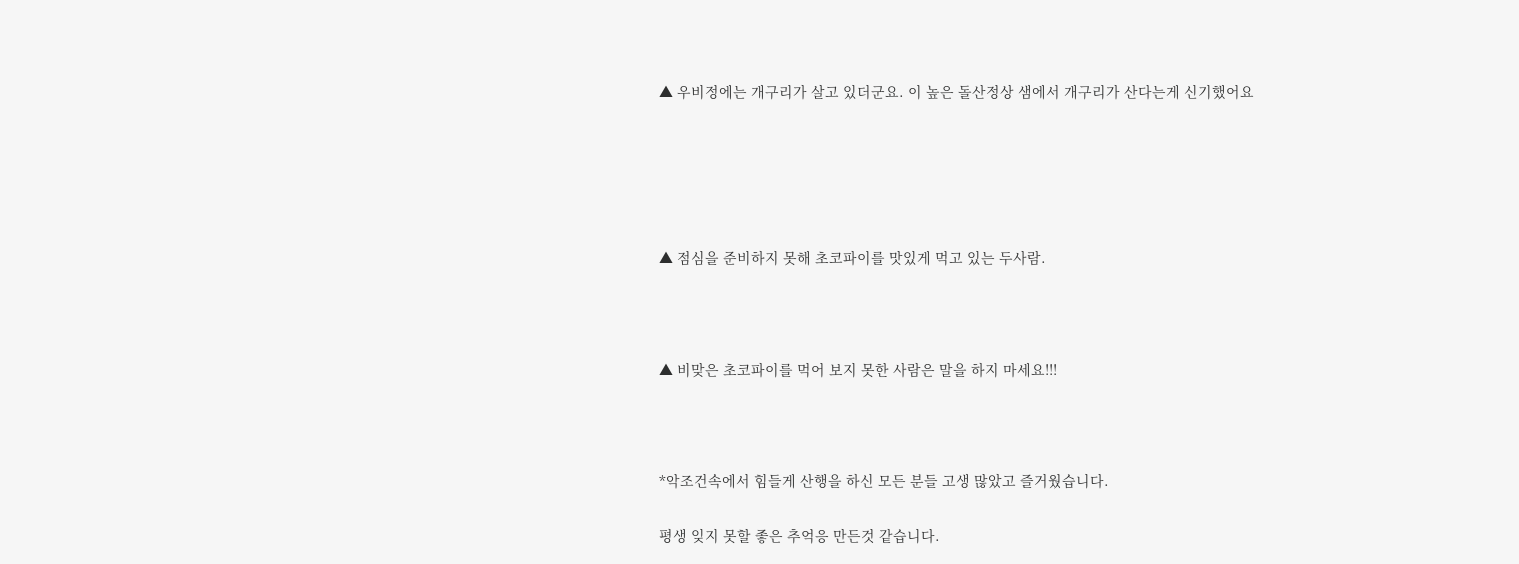▲ 우비정에는 개구리가 살고 있더군요. 이 높은 돌산정상 샘에서 개구리가 산다는게 신기했어요





▲ 점심을 준비하지 못해 초코파이를 맛있게 먹고 있는 두사람.



▲ 비맞은 초코파이를 먹어 보지 못한 사람은 말을 하지 마세요!!!



*악조건속에서 힘들게 산행을 하신 모든 분들 고생 많았고 즐거웠습니다.

평생 잊지 못할 좋은 추억응 만든것 같습니다.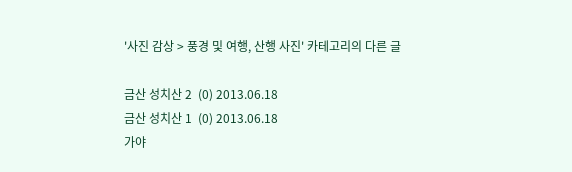'사진 감상 > 풍경 및 여행, 산행 사진' 카테고리의 다른 글

금산 성치산 2  (0) 2013.06.18
금산 성치산 1  (0) 2013.06.18
가야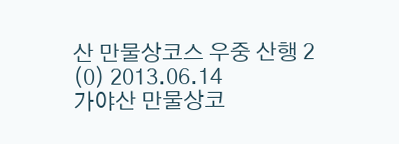산 만물상코스 우중 산행 2  (0) 2013.06.14
가야산 만물상코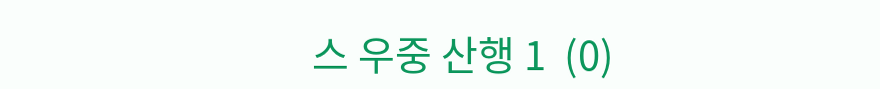스 우중 산행 1  (0)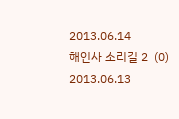2013.06.14
해인사 소리길 2  (0) 2013.06.13